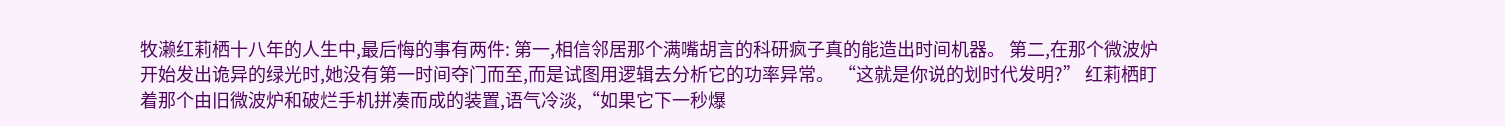牧濑红莉栖十八年的人生中,最后悔的事有两件: 第一,相信邻居那个满嘴胡言的科研疯子真的能造出时间机器。 第二,在那个微波炉开始发出诡异的绿光时,她没有第一时间夺门而至,而是试图用逻辑去分析它的功率异常。 “这就是你说的划时代发明?” 红莉栖盯着那个由旧微波炉和破烂手机拼凑而成的装置,语气冷淡,“如果它下一秒爆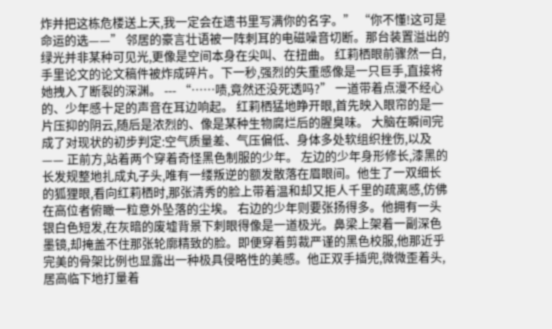炸并把这栋危楼送上天,我一定会在遗书里写满你的名字。” “你不懂!这可是命运的选——” 邻居的豪言壮语被一阵刺耳的电磁噪音切断。那台装置溢出的绿光并非某种可见光,更像是空间本身在尖叫、在扭曲。 红莉栖眼前骤然一白,手里论文的论文稿件被炸成碎片。下一秒,强烈的失重感像是一只巨手,直接将她拽入了断裂的深渊。 --- “……啧,竟然还没死透吗?” 一道带着点漫不经心的、少年感十足的声音在耳边响起。 红莉栖猛地睁开眼,首先映入眼帘的是一片压抑的阴云,随后是浓烈的、像是某种生物腐烂后的腥臭味。 大脑在瞬间完成了对现状的初步判定:空气质量差、气压偏低、身体多处软组织挫伤,以及—— 正前方,站着两个穿着奇怪黑色制服的少年。 左边的少年身形修长,漆黑的长发规整地扎成丸子头,唯有一缕叛逆的额发散落在眉眼间。他生了一双细长的狐狸眼,看向红莉栖时,那张清秀的脸上带着温和却又拒人千里的疏离感,仿佛在高位者俯瞰一粒意外坠落的尘埃。 右边的少年则要张扬得多。他拥有一头银白色短发,在灰暗的废墟背景下刺眼得像是一道极光。鼻梁上架着一副深色墨镜,却掩盖不住那张轮廓精致的脸。即便穿着剪裁严谨的黑色校服,他那近乎完美的骨架比例也显露出一种极具侵略性的美感。他正双手插兜,微微歪着头,居高临下地打量着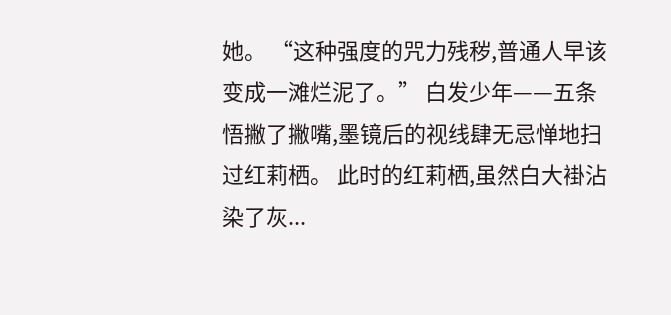她。 “这种强度的咒力残秽,普通人早该变成一滩烂泥了。” 白发少年——五条悟撇了撇嘴,墨镜后的视线肆无忌惮地扫过红莉栖。 此时的红莉栖,虽然白大褂沾染了灰...